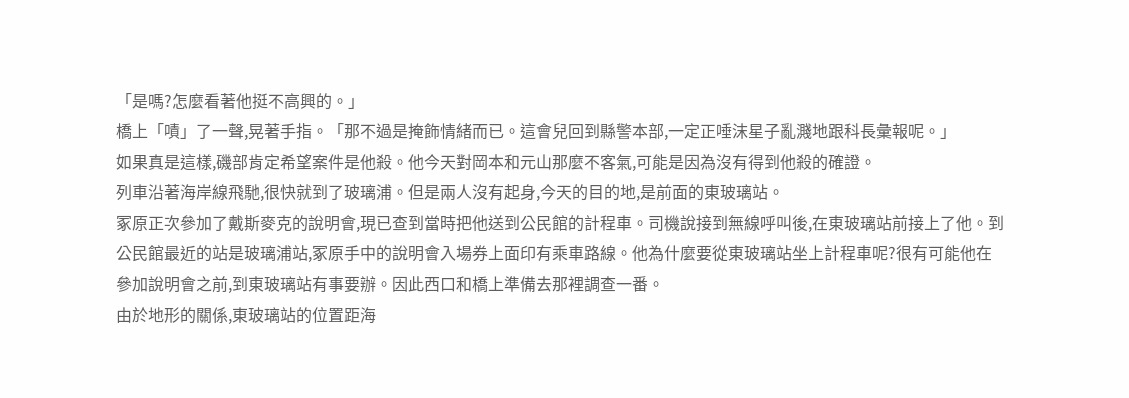「是嗎?怎麼看著他挺不高興的。」
橋上「嘖」了一聲,晃著手指。「那不過是掩飾情緒而已。這會兒回到縣警本部,一定正唾沫星子亂濺地跟科長彙報呢。」
如果真是這樣,磯部肯定希望案件是他殺。他今天對岡本和元山那麼不客氣,可能是因為沒有得到他殺的確證。
列車沿著海岸線飛馳,很快就到了玻璃浦。但是兩人沒有起身,今天的目的地,是前面的東玻璃站。
冢原正次參加了戴斯麥克的說明會,現已查到當時把他送到公民館的計程車。司機說接到無線呼叫後,在東玻璃站前接上了他。到公民館最近的站是玻璃浦站,冢原手中的說明會入場券上面印有乘車路線。他為什麼要從東玻璃站坐上計程車呢?很有可能他在參加說明會之前,到東玻璃站有事要辦。因此西口和橋上準備去那裡調查一番。
由於地形的關係,東玻璃站的位置距海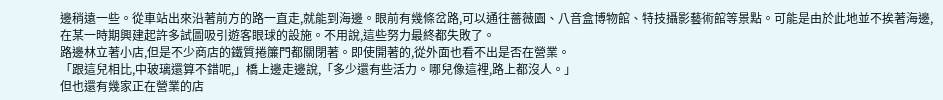邊稍遠一些。從車站出來沿著前方的路一直走,就能到海邊。眼前有幾條岔路,可以通往薔薇園、八音盒博物館、特技攝影藝術館等景點。可能是由於此地並不挨著海邊,在某一時期興建起許多試圖吸引遊客眼球的設施。不用說,這些努力最終都失敗了。
路邊林立著小店,但是不少商店的鐵質捲簾門都關閉著。即使開著的,從外面也看不出是否在營業。
「跟這兒相比,中玻璃還算不錯呢,」橋上邊走邊說,「多少還有些活力。哪兒像這裡,路上都沒人。」
但也還有幾家正在營業的店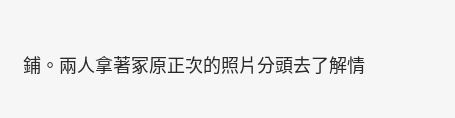鋪。兩人拿著冢原正次的照片分頭去了解情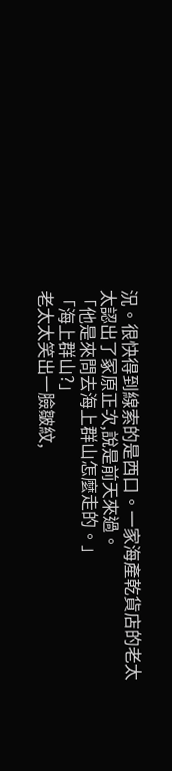況。很快得到線索的是西口。一家海產乾貨店的老太太認出了冢原正次,說是前天來過。
「他是來問去海上群山怎麼走的。」
「海上群山?」
老太太笑出一臉皺紋,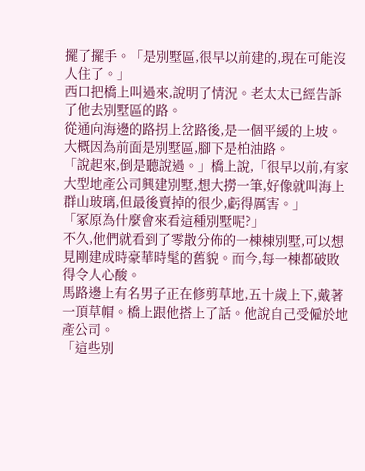擺了擺手。「是別墅區,很早以前建的,現在可能沒人住了。」
西口把橋上叫過來,說明了情況。老太太已經告訴了他去別墅區的路。
從通向海邊的路拐上岔路後,是一個平緩的上坡。大概因為前面是別墅區,腳下是柏油路。
「說起來,倒是聽說過。」橋上說,「很早以前,有家大型地產公司興建別墅,想大撈一筆,好像就叫海上群山玻璃,但最後賣掉的很少,虧得厲害。」
「冢原為什麼會來看這種別墅呢?」
不久,他們就看到了零散分佈的一棟棟別墅,可以想見剛建成時豪華時髦的舊貌。而今,每一棟都破敗得令人心酸。
馬路邊上有名男子正在修剪草地,五十歲上下,戴著一頂草帽。橋上跟他搭上了話。他說自己受僱於地產公司。
「這些別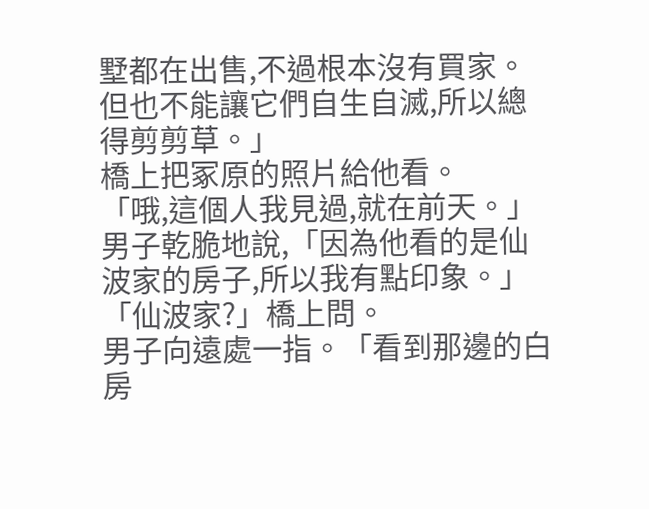墅都在出售,不過根本沒有買家。但也不能讓它們自生自滅,所以總得剪剪草。」
橋上把冢原的照片給他看。
「哦,這個人我見過,就在前天。」男子乾脆地說,「因為他看的是仙波家的房子,所以我有點印象。」
「仙波家?」橋上問。
男子向遠處一指。「看到那邊的白房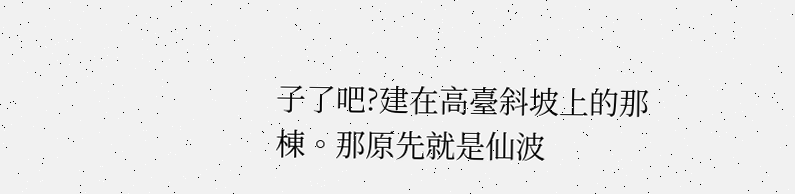子了吧?建在高臺斜坡上的那棟。那原先就是仙波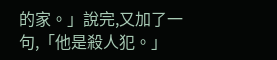的家。」說完,又加了一句,「他是殺人犯。」